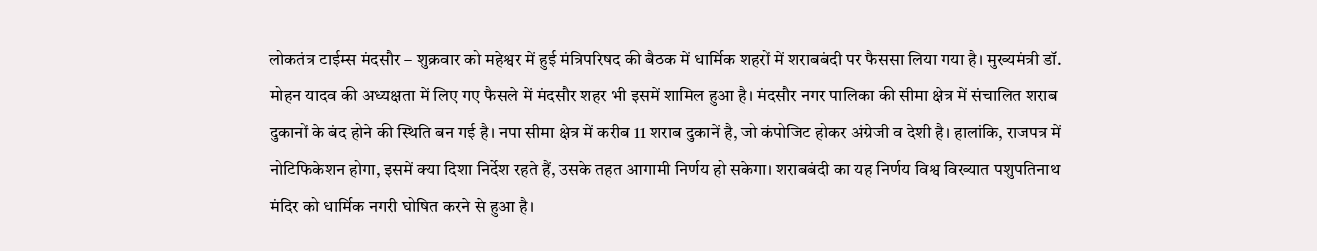लोकतंत्र टाईम्स मंदसौर – शुक्रवार को महेश्वर में हुई मंत्रिपरिषद की बैठक में धार्मिक शहरों में शराबबंदी पर फैससा लिया गया है। मुख्यमंत्री डॉ. मोहन यादव की अध्यक्षता में लिए गए फैसले में मंदसौर शहर भी इसमें शामिल हुआ है। मंदसौर नगर पालिका की सीमा क्षेत्र में संचालित शराब दुकानों के बंद होने की स्थिति बन गई है। नपा सीमा क्षेत्र में करीब 11 शराब दुकानें है, जो कंपोजिट होकर अंग्रेजी व देशी है। हालांकि, राजपत्र में नोटिफिकेशन होगा, इसमें क्या दिशा निर्देश रहते हैं, उसके तहत आगामी निर्णय हो सकेगा। शराबबंदी का यह निर्णय विश्व विख्यात पशुपतिनाथ मंदिर को धार्मिक नगरी घोषित करने से हुआ है।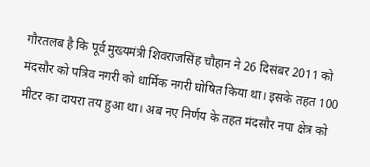गौरतलब है कि पूर्व मुख्यमंत्री शिवराजसिंह चौहान ने 26 दिसंबर 2011 को मंदसौर को पत्रिव नगरी को धार्मिक नगरी घोषित किया था। इसके तहत 100 मीटर का दायरा तय हुआ था। अब नए निर्णय के तहत मंदसौर नपा क्षेत्र को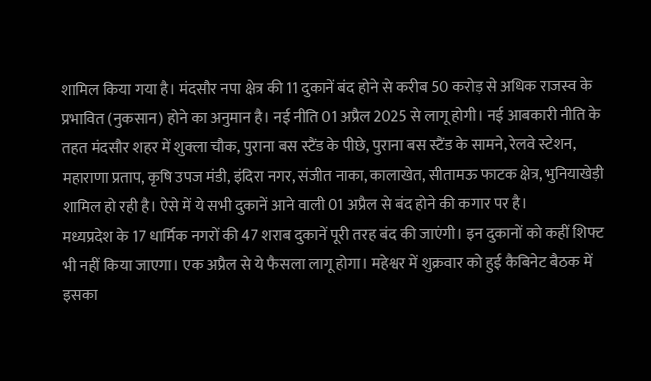शामिल किया गया है। मंदसौर नपा क्षेत्र की 11 दुकानें बंद होने से करीब 50 करोड़ से अधिक राजस्व के प्रभावित (नुकसान) होने का अनुमान है। नई नीति 01 अप्रैल 2025 से लागू होगी। नई आबकारी नीति के तहत मंदसौर शहर में शुक्ला चौक, पुराना बस स्टैंड के पीछे, पुराना बस स्टैंड के सामने, रेलवे स्टेशन, महाराणा प्रताप, कृषि उपज मंडी, इंदिरा नगर, संजीत नाका, कालाखेत, सीतामऊ फाटक क्षेत्र, भुनियाखेड़ी शामिल हो रही है। ऐसे में ये सभी दुकानें आने वाली 01 अप्रैल से बंद होने की कगार पर है।
मध्यप्रदेश के 17 धार्मिक नगरों की 47 शराब दुकानें पूरी तरह बंद की जाएंगी। इन दुकानों को कहीं शिफ्ट भी नहीं किया जाएगा। एक अप्रैल से ये फैसला लागू होगा। महेश्वर में शुक्रवार को हुई कैबिनेट बैठक में इसका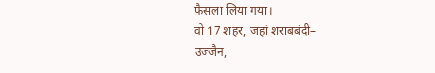फैसला लिया गया।
वो 17 शहर, जहां शराबबंदी–
उज्जैन,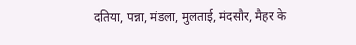दतिया, पन्ना, मंडला, मुलताई, मंदसौर, मैहर के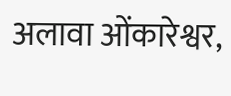अलावा ओंकारेश्वर,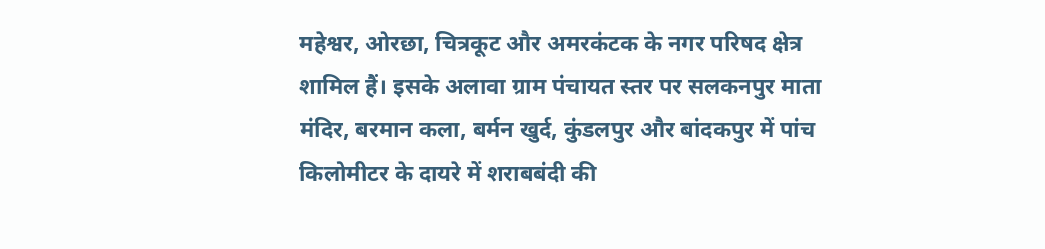महेश्वर, ओरछा, चित्रकूट और अमरकंटक के नगर परिषद क्षेत्र शामिल हैं। इसके अलावा ग्राम पंचायत स्तर पर सलकनपुर माता मंदिर, बरमान कला, बर्मन खुर्द, कुंडलपुर और बांदकपुर में पांच किलोमीटर के दायरे में शराबबंदी की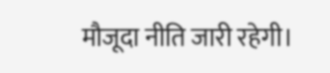मौजूदा नीति जारी रहेगी।